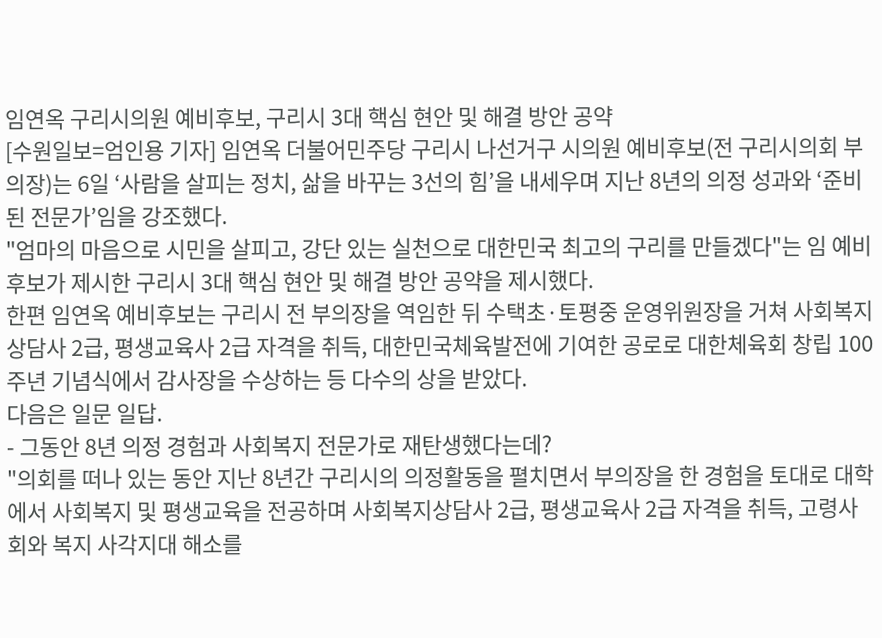임연옥 구리시의원 예비후보, 구리시 3대 핵심 현안 및 해결 방안 공약
[수원일보=엄인용 기자] 임연옥 더불어민주당 구리시 나선거구 시의원 예비후보(전 구리시의회 부의장)는 6일 ‘사람을 살피는 정치, 삶을 바꾸는 3선의 힘’을 내세우며 지난 8년의 의정 성과와 ‘준비된 전문가’임을 강조했다.
"엄마의 마음으로 시민을 살피고, 강단 있는 실천으로 대한민국 최고의 구리를 만들겠다"는 임 예비후보가 제시한 구리시 3대 핵심 현안 및 해결 방안 공약을 제시했다.
한편 임연옥 예비후보는 구리시 전 부의장을 역임한 뒤 수택초·토평중 운영위원장을 거쳐 사회복지상담사 2급, 평생교육사 2급 자격을 취득, 대한민국체육발전에 기여한 공로로 대한체육회 창립 100주년 기념식에서 감사장을 수상하는 등 다수의 상을 받았다.
다음은 일문 일답.
- 그동안 8년 의정 경험과 사회복지 전문가로 재탄생했다는데?
"의회를 떠나 있는 동안 지난 8년간 구리시의 의정활동을 펼치면서 부의장을 한 경험을 토대로 대학에서 사회복지 및 평생교육을 전공하며 사회복지상담사 2급, 평생교육사 2급 자격을 취득, 고령사회와 복지 사각지대 해소를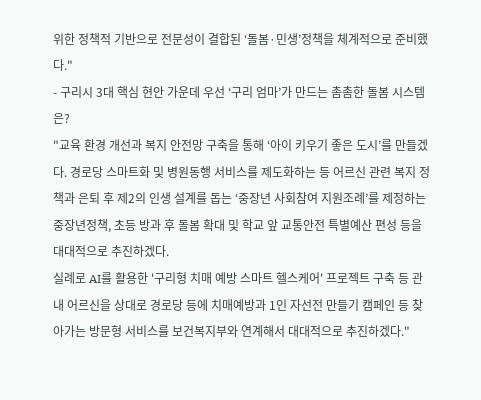위한 정책적 기반으로 전문성이 결합된 ‘돌봄·민생’정책을 체계적으로 준비했다."
- 구리시 3대 핵심 현안 가운데 우선 ‘구리 엄마’가 만드는 촘촘한 돌봄 시스템은?
"교육 환경 개선과 복지 안전망 구축을 통해 ‘아이 키우기 좋은 도시’를 만들겠다. 경로당 스마트화 및 병원동행 서비스를 제도화하는 등 어르신 관련 복지 정책과 은퇴 후 제2의 인생 설계를 돕는 ‘중장년 사회참여 지원조례’를 제정하는 중장년정책, 초등 방과 후 돌봄 확대 및 학교 앞 교통안전 특별예산 편성 등을 대대적으로 추진하겠다.
실례로 AI를 활용한 '구리형 치매 예방 스마트 헬스케어' 프로젝트 구축 등 관내 어르신을 상대로 경로당 등에 치매예방과 1인 자선전 만들기 캠페인 등 찾아가는 방문형 서비스를 보건복지부와 연계해서 대대적으로 추진하겠다."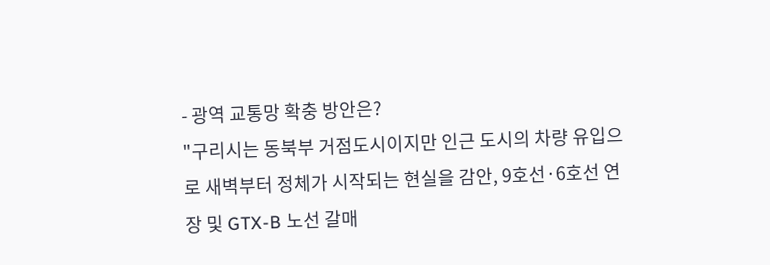- 광역 교통망 확충 방안은?
"구리시는 동북부 거점도시이지만 인근 도시의 차량 유입으로 새벽부터 정체가 시작되는 현실을 감안, 9호선·6호선 연장 및 GTX-B 노선 갈매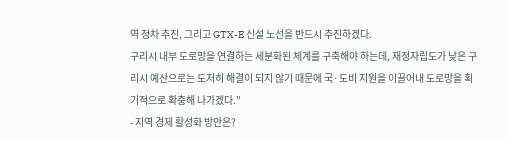역 정차 추진, 그리고 GTX-E 신설 노선을 반드시 추진하겠다.
구리시 내부 도로망을 연결하는 세분화된 체계를 구축해야 하는데, 재정자립도가 낮은 구리시 예산으로는 도저히 해결이 되지 않기 때문에 국·도비 지원을 이끌어내 도로망을 획기적으로 확충해 나가겠다."
- 지역 경제 활성화 방안은?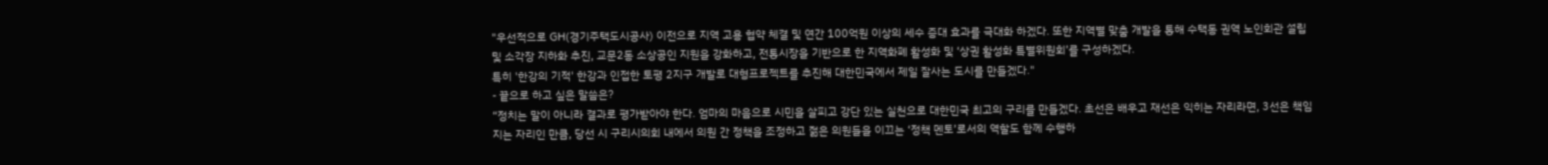"우선적으로 GH(경기주택도시공사) 이전으로 지역 고용 협약 체결 및 연간 100억원 이상의 세수 증대 효과를 극대화 하겠다. 또한 지역별 맞춤 개발을 통해 수택동 권역 노인회관 설립 및 소각장 지하화 추진, 교문2동 소상공인 지원을 강화하고, 전통시장을 기반으로 한 지역화폐 활성화 및 ‘상권 활성화 특별위원회’를 구성하겠다.
특히 '한강의 기적' 한강과 인접한 토평 2지구 개발로 대형프로젝트를 추진해 대한민국에서 제일 잘사는 도시를 만들겠다."
- 끝으로 하고 싶은 말씀은?
“정치는 말이 아니라 결과로 평가받아야 한다. 엄마의 마음으로 시민을 살피고 강단 있는 실천으로 대한민국 최고의 구리를 만들겠다. 초선은 배우고 재선은 익히는 자리라면, 3선은 책임지는 자리인 만큼, 당선 시 구리시의회 내에서 의원 간 정책을 조정하고 젊은 의원들을 이끄는 ‘정책 멘토’로서의 역할도 함께 수행하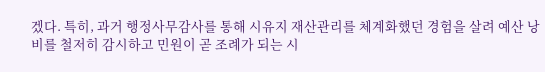겠다. 특히, 과거 행정사무감사를 통해 시유지 재산관리를 체계화했던 경험을 살려 예산 낭비를 철저히 감시하고 민원이 곧 조례가 되는 시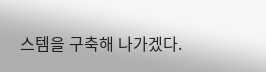스템을 구축해 나가겠다.